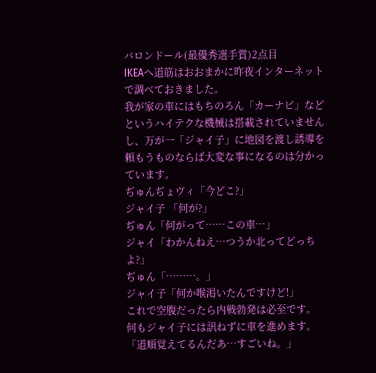バロンドール(最優秀選手賞)2点目
IKEAへ道筋はおおまかに昨夜インターネットで調べておきました。
我が家の車にはもちのろん「カーナビ」などというハイテクな機械は搭載されていませんし、万が一「ジャイ子」に地図を渡し誘導を頼もうものならば大変な事になるのは分かっています。
ぢゅんぢょヴィ「今どこ?」
ジャイ子 「何が?」
ぢゅん「何がって……この車…」
ジャイ「わかんねえ…つうか北ってどっちよ?」
ぢゅん「………。」
ジャイ子「何か喉渇いたんですけど!」
これで空腹だったら内戦勃発は必至です。
何もジャイ子には訊ねずに車を進めます。
「道順覚えてるんだあ…すごいね。」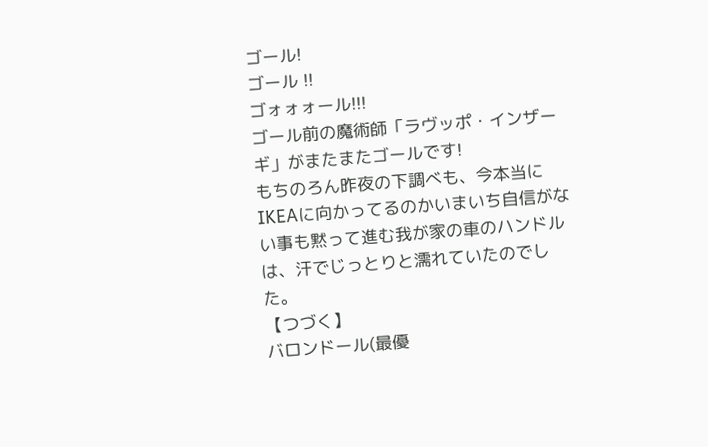ゴール!
ゴール !!
ゴォォォール!!!
ゴール前の魔術師「ラヴッポ・インザーギ」がまたまたゴールです!
もちのろん昨夜の下調べも、今本当にIKEAに向かってるのかいまいち自信がない事も黙って進む我が家の車のハンドルは、汗でじっとりと濡れていたのでした。
【つづく】
バロンドール(最優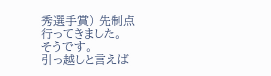秀選手賞) 先制点
行ってきました。
そうです。
引っ越しと言えば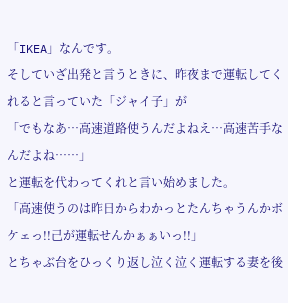「IKEA」なんです。
そしていざ出発と言うときに、昨夜まで運転してくれると言っていた「ジャイ子」が
「でもなあ…高速道路使うんだよねえ…高速苦手なんだよね……」
と運転を代わってくれと言い始めました。
「高速使うのは昨日からわかっとたんちゃうんかボケェっ!!己が運転せんかぁぁいっ!!」
とちゃぶ台をひっくり返し泣く泣く運転する妻を後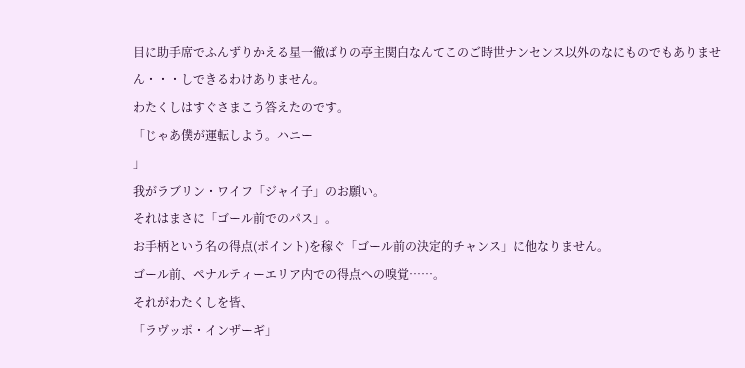目に助手席でふんずりかえる星一徹ばりの亭主関白なんてこのご時世ナンセンス以外のなにものでもありません・・・しできるわけありません。
わたくしはすぐさまこう答えたのです。
「じゃあ僕が運転しよう。ハニー
」
我がラブリン・ワイフ「ジャイ子」のお願い。
それはまさに「ゴール前でのパス」。
お手柄という名の得点(ポイント)を稼ぐ「ゴール前の決定的チャンス」に他なりません。
ゴール前、ペナルティーエリア内での得点への嗅覚……。
それがわたくしを皆、
「ラヴッポ・インザーギ」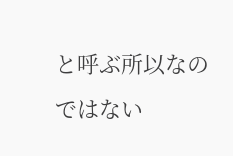と呼ぶ所以なのではない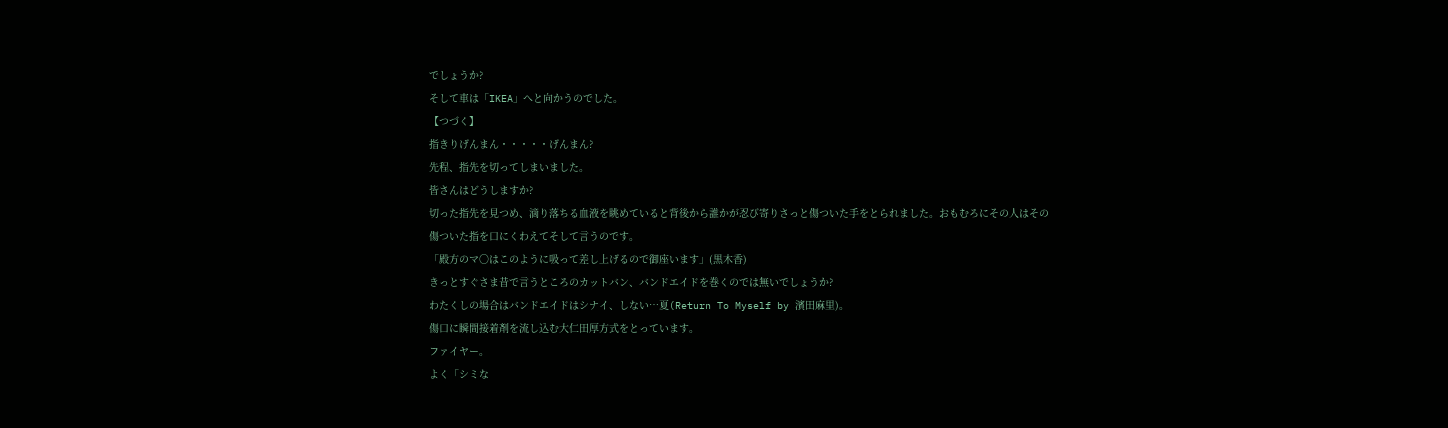でしょうか?
そして車は「IKEA」へと向かうのでした。
【つづく】
指きりげんまん・・・・・げんまん?
先程、指先を切ってしまいました。
皆さんはどうしますか?
切った指先を見つめ、滴り落ちる血液を眺めていると背後から誰かが忍び寄りさっと傷ついた手をとられました。おもむろにその人はその傷ついた指を口にくわえてそして言うのです。
「殿方のマ〇はこのように吸って差し上げるので御座います」(黒木香)
きっとすぐさま昔で言うところのカットバン、バンドエイドを巻くのでは無いでしょうか?
わたくしの場合はバンドエイドはシナイ、しない…夏(Return To Myself by 濱田麻里)。
傷口に瞬間接着剤を流し込む大仁田厚方式をとっています。
ファイヤー。
よく「シミな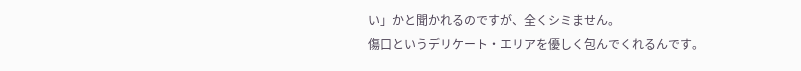い」かと聞かれるのですが、全くシミません。
傷口というデリケート・エリアを優しく包んでくれるんです。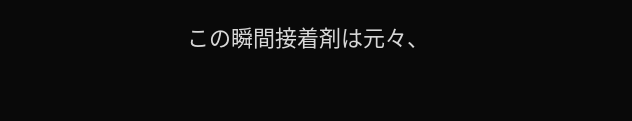この瞬間接着剤は元々、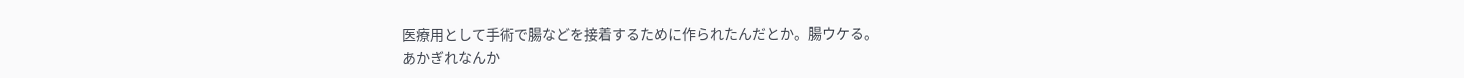医療用として手術で腸などを接着するために作られたんだとか。腸ウケる。
あかぎれなんか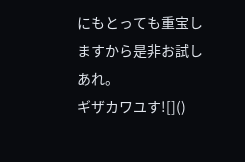にもとっても重宝しますから是非お試しあれ。
ギザカワユす![]()